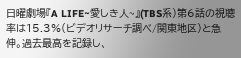日曜劇場『A LIFE~愛しき人~』(TBS系)第6話の視聴率は15.3%(ビデオリサーチ調べ/関東地区)と急伸。過去最高を記録し、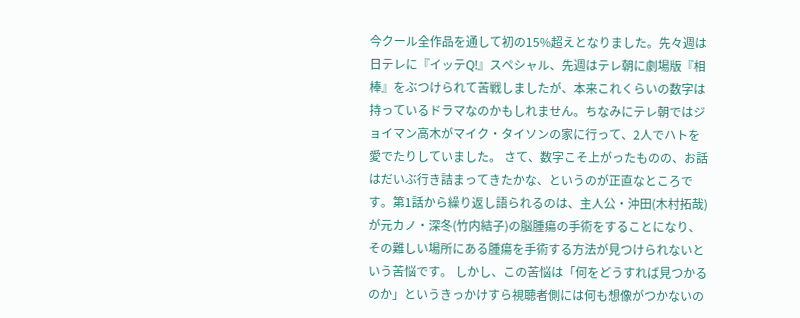今クール全作品を通して初の15%超えとなりました。先々週は日テレに『イッテQ!』スペシャル、先週はテレ朝に劇場版『相棒』をぶつけられて苦戦しましたが、本来これくらいの数字は持っているドラマなのかもしれません。ちなみにテレ朝ではジョイマン高木がマイク・タイソンの家に行って、2人でハトを愛でたりしていました。 さて、数字こそ上がったものの、お話はだいぶ行き詰まってきたかな、というのが正直なところです。第1話から繰り返し語られるのは、主人公・沖田(木村拓哉)が元カノ・深冬(竹内結子)の脳腫瘍の手術をすることになり、その難しい場所にある腫瘍を手術する方法が見つけられないという苦悩です。 しかし、この苦悩は「何をどうすれば見つかるのか」というきっかけすら視聴者側には何も想像がつかないの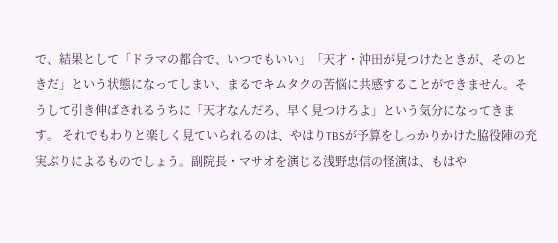で、結果として「ドラマの都合で、いつでもいい」「天才・沖田が見つけたときが、そのときだ」という状態になってしまい、まるでキムタクの苦悩に共感することができません。そうして引き伸ばされるうちに「天才なんだろ、早く見つけろよ」という気分になってきます。 それでもわりと楽しく見ていられるのは、やはりTBSが予算をしっかりかけた脇役陣の充実ぶりによるものでしょう。副院長・マサオを演じる浅野忠信の怪演は、もはや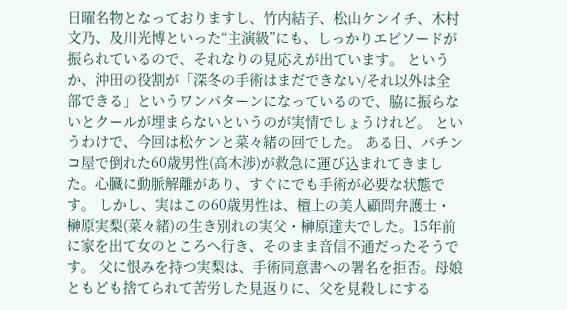日曜名物となっておりますし、竹内結子、松山ケンイチ、木村文乃、及川光博といった“主演級”にも、しっかりエピソードが振られているので、それなりの見応えが出ています。 というか、沖田の役割が「深冬の手術はまだできない/それ以外は全部できる」というワンパターンになっているので、脇に振らないとクールが埋まらないというのが実情でしょうけれど。 というわけで、今回は松ケンと菜々緒の回でした。 ある日、パチンコ屋で倒れた60歳男性(高木渉)が救急に運び込まれてきました。心臓に動脈解離があり、すぐにでも手術が必要な状態です。 しかし、実はこの60歳男性は、檀上の美人顧問弁護士・榊原実梨(菜々緒)の生き別れの実父・榊原達夫でした。15年前に家を出て女のところへ行き、そのまま音信不通だったそうです。 父に恨みを持つ実梨は、手術同意書への署名を拒否。母娘ともども捨てられて苦労した見返りに、父を見殺しにする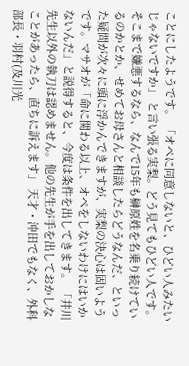ことにしたようです。 「オペに同意しないと、ひどい人みたいじゃないですか」 と言い張る実梨。どう見てもひどい人です。そこまで嫌悪するなら、なんで15年も榊原姓を名乗り続けているのかとか、せめてお母さんと相談したらどうなんだ、といった疑問が次々に頭に浮かんできますが、実梨の決心は固いようです。マサオが「命に関わる以上、オペをしないわけにはいかないんだ」と説得すると、今度は条件を出してきます。 「井川先生以外の執刀は認めません。他の先生が手を出しておかしなことがあったら、直ちに訴えます」 天才・沖田でもなく、外科部長・羽村(及川光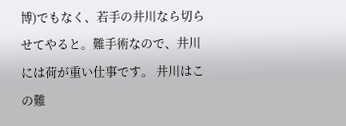博)でもなく、若手の井川なら切らせてやると。難手術なので、井川には荷が重い仕事です。 井川はこの難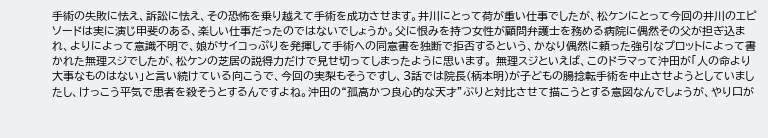手術の失敗に怯え、訴訟に怯え、その恐怖を乗り越えて手術を成功させます。井川にとって荷が重い仕事でしたが、松ケンにとって今回の井川のエピソードは実に演じ甲斐のある、楽しい仕事だったのではないでしょうか。父に恨みを持つ女性が顧問弁護士を務める病院に偶然その父が担ぎ込まれ、よりによって意識不明で、娘がサイコっぷりを発揮して手術への同意書を独断で拒否するという、かなり偶然に頼った強引なプロットによって書かれた無理スジでしたが、松ケンの芝居の説得力だけで見せ切ってしまったように思います。 無理スジといえば、このドラマって沖田が「人の命より大事なものはない」と言い続けている向こうで、今回の実梨もそうですし、3話では院長(柄本明)が子どもの腸捻転手術を中止させようとしていましたし、けっこう平気で患者を殺そうとするんですよね。沖田の“孤高かつ良心的な天才”ぶりと対比させて描こうとする意図なんでしょうが、やり口が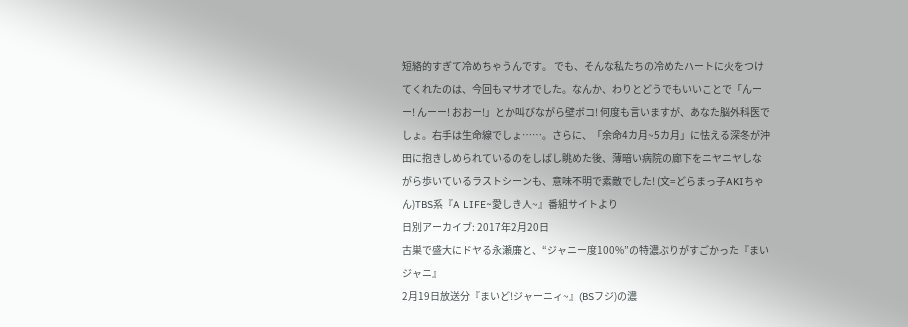短絡的すぎて冷めちゃうんです。 でも、そんな私たちの冷めたハートに火をつけてくれたのは、今回もマサオでした。なんか、わりとどうでもいいことで「んーー! んーー! おおー!」とか叫びながら壁ボコ! 何度も言いますが、あなた脳外科医でしょ。右手は生命線でしょ……。さらに、「余命4カ月~5カ月」に怯える深冬が沖田に抱きしめられているのをしばし眺めた後、薄暗い病院の廊下をニヤニヤしながら歩いているラストシーンも、意味不明で素敵でした! (文=どらまっ子AKIちゃん)TBS系『A LIFE~愛しき人~』番組サイトより
日別アーカイブ: 2017年2月20日
古巣で盛大にドヤる永瀬廉と、“ジャニー度100%”の特濃ぶりがすごかった『まいジャニ』
2月19日放送分『まいど!ジャーニィ~』(BSフジ)の濃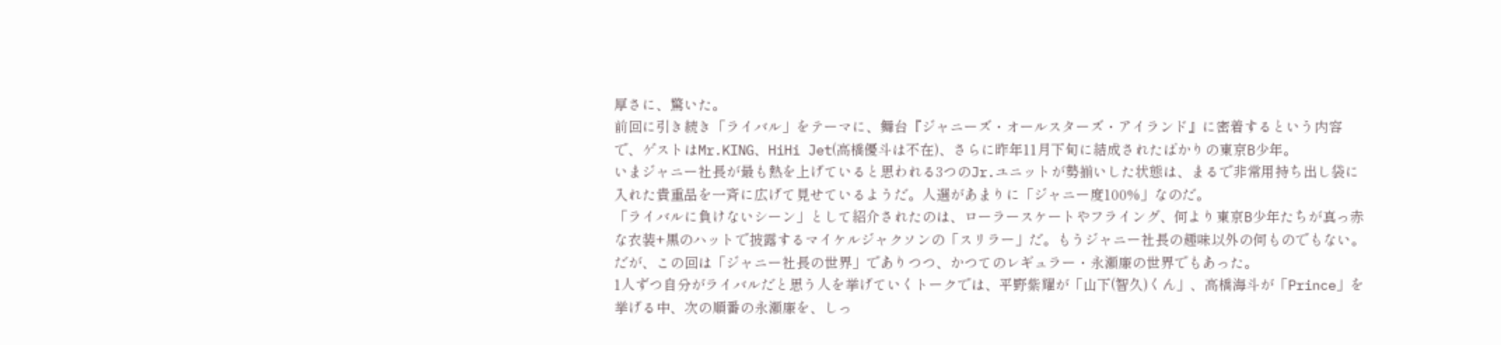厚さに、驚いた。
前回に引き続き「ライバル」をテーマに、舞台『ジャニーズ・オールスターズ・アイランド』に密着するという内容で、ゲストはMr.KING、HiHi Jet(高橋優斗は不在)、さらに昨年11月下旬に結成されたばかりの東京B少年。
いまジャニー社長が最も熱を上げていると思われる3つのJr.ユニットが勢揃いした状態は、まるで非常用持ち出し袋に入れた貴重品を一斉に広げて見せているようだ。人選があまりに「ジャニー度100%」なのだ。
「ライバルに負けないシーン」として紹介されたのは、ローラースケートやフライング、何より東京B少年たちが真っ赤な衣装+黒のハットで披露するマイケルジャクソンの「スリラー」だ。もうジャニー社長の趣味以外の何ものでもない。だが、この回は「ジャニー社長の世界」でありつつ、かつてのレギュラー・永瀬廉の世界でもあった。
1人ずつ自分がライバルだと思う人を挙げていくトークでは、平野紫耀が「山下(智久)くん」、高橋海斗が「Prince」を挙げる中、次の順番の永瀬廉を、しっ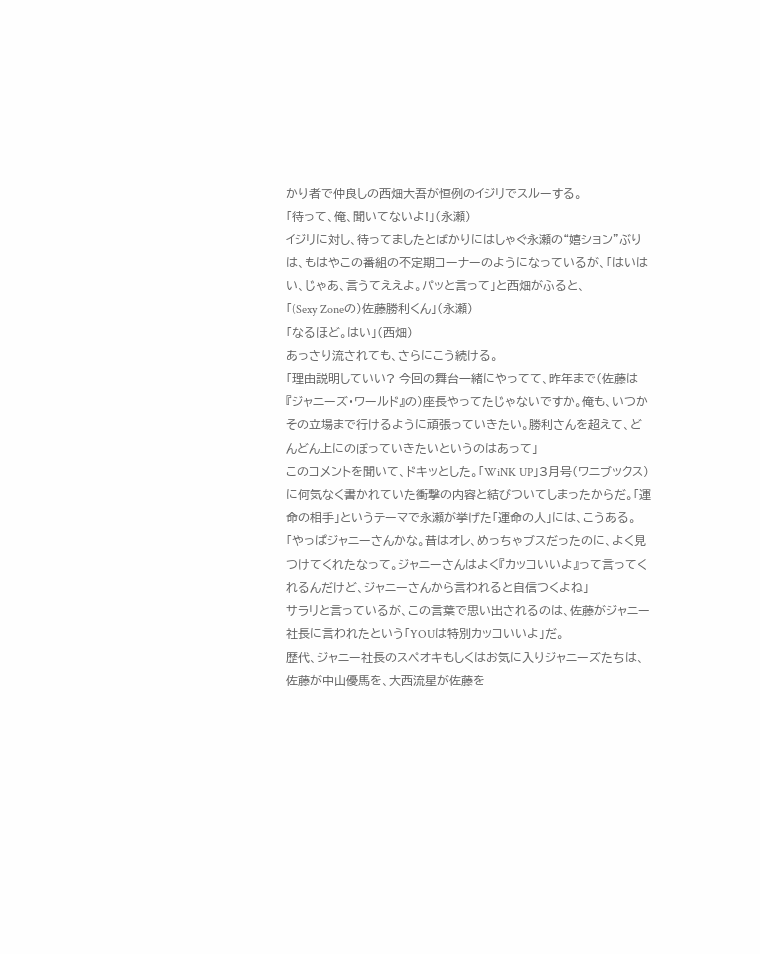かり者で仲良しの西畑大吾が恒例のイジリでスルーする。
「待って、俺、聞いてないよ!」(永瀬)
イジリに対し、待ってましたとばかりにはしゃぐ永瀬の“嬉ション”ぶりは、もはやこの番組の不定期コーナーのようになっているが、「はいはい、じゃあ、言うてええよ。パッと言って」と西畑がふると、
「(Sexy Zoneの)佐藤勝利くん」(永瀬)
「なるほど。はい」(西畑)
あっさり流されても、さらにこう続ける。
「理由説明していい? 今回の舞台一緒にやってて、昨年まで(佐藤は『ジャニーズ・ワールド』の)座長やってたじゃないですか。俺も、いつかその立場まで行けるように頑張っていきたい。勝利さんを超えて、どんどん上にのぼっていきたいというのはあって」
このコメントを聞いて、ドキッとした。「WiNK UP」3月号(ワニブックス)に何気なく書かれていた衝撃の内容と結びついてしまったからだ。「運命の相手」というテーマで永瀬が挙げた「運命の人」には、こうある。
「やっぱジャニーさんかな。昔はオレ、めっちゃブスだったのに、よく見つけてくれたなって。ジャニーさんはよく『カッコいいよ』って言ってくれるんだけど、ジャニーさんから言われると自信つくよね」
サラリと言っているが、この言葉で思い出されるのは、佐藤がジャニー社長に言われたという「YOUは特別カッコいいよ」だ。
歴代、ジャニー社長のスペオキもしくはお気に入りジャニーズたちは、佐藤が中山優馬を、大西流星が佐藤を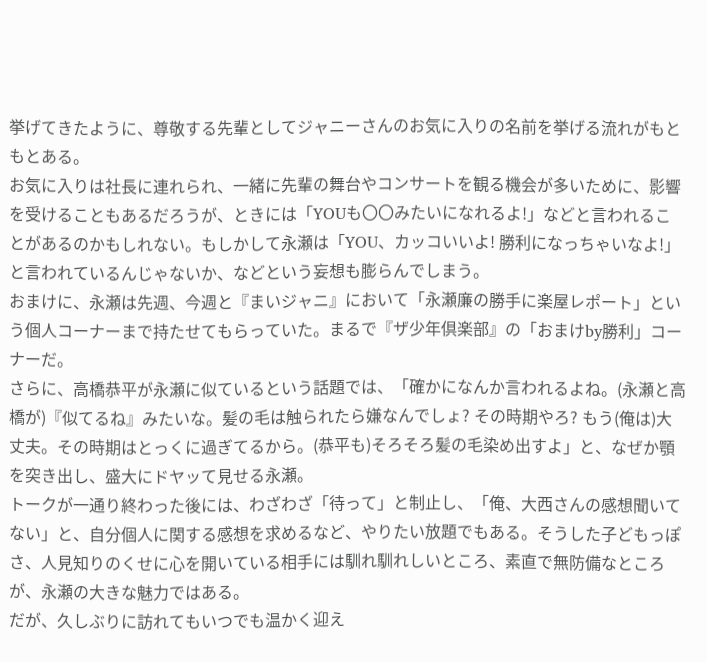挙げてきたように、尊敬する先輩としてジャニーさんのお気に入りの名前を挙げる流れがもともとある。
お気に入りは社長に連れられ、一緒に先輩の舞台やコンサートを観る機会が多いために、影響を受けることもあるだろうが、ときには「YOUも〇〇みたいになれるよ!」などと言われることがあるのかもしれない。もしかして永瀬は「YOU、カッコいいよ! 勝利になっちゃいなよ!」と言われているんじゃないか、などという妄想も膨らんでしまう。
おまけに、永瀬は先週、今週と『まいジャニ』において「永瀬廉の勝手に楽屋レポート」という個人コーナーまで持たせてもらっていた。まるで『ザ少年倶楽部』の「おまけby勝利」コーナーだ。
さらに、高橋恭平が永瀬に似ているという話題では、「確かになんか言われるよね。(永瀬と高橋が)『似てるね』みたいな。髪の毛は触られたら嫌なんでしょ? その時期やろ? もう(俺は)大丈夫。その時期はとっくに過ぎてるから。(恭平も)そろそろ髪の毛染め出すよ」と、なぜか顎を突き出し、盛大にドヤッて見せる永瀬。
トークが一通り終わった後には、わざわざ「待って」と制止し、「俺、大西さんの感想聞いてない」と、自分個人に関する感想を求めるなど、やりたい放題でもある。そうした子どもっぽさ、人見知りのくせに心を開いている相手には馴れ馴れしいところ、素直で無防備なところが、永瀬の大きな魅力ではある。
だが、久しぶりに訪れてもいつでも温かく迎え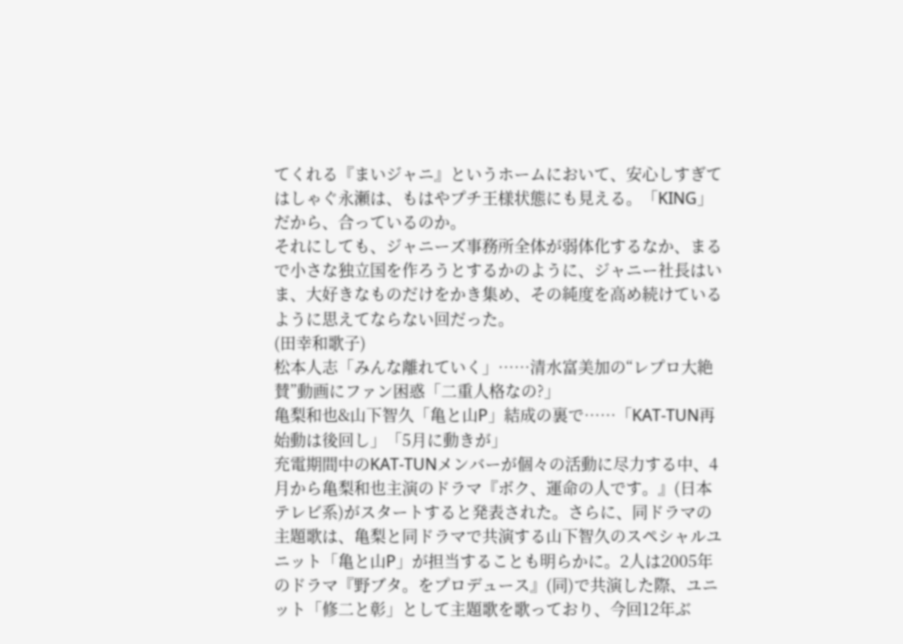てくれる『まいジャニ』というホームにおいて、安心しすぎてはしゃぐ永瀬は、もはやプチ王様状態にも見える。「KING」だから、合っているのか。
それにしても、ジャニーズ事務所全体が弱体化するなか、まるで小さな独立国を作ろうとするかのように、ジャニー社長はいま、大好きなものだけをかき集め、その純度を高め続けているように思えてならない回だった。
(田幸和歌子)
松本人志「みんな離れていく」……清水富美加の“レプロ大絶賛”動画にファン困惑「二重人格なの?」
亀梨和也&山下智久「亀と山P」結成の裏で……「KAT-TUN再始動は後回し」「5月に動きが」
充電期間中のKAT‐TUNメンバーが個々の活動に尽力する中、4月から亀梨和也主演のドラマ『ボク、運命の人です。』(日本テレビ系)がスタートすると発表された。さらに、同ドラマの主題歌は、亀梨と同ドラマで共演する山下智久のスペシャルユニット「亀と山P」が担当することも明らかに。2人は2005年のドラマ『野ブタ。をプロデュース』(同)で共演した際、ユニット「修二と彰」として主題歌を歌っており、今回12年ぶ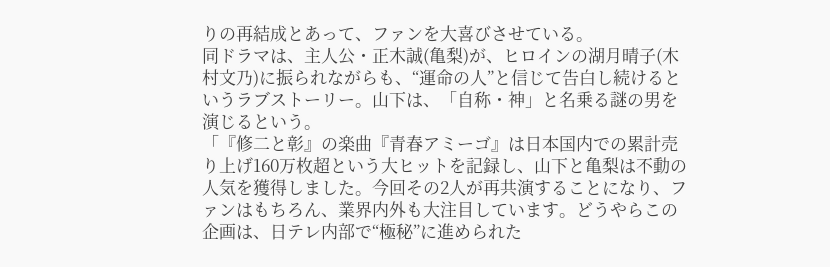りの再結成とあって、ファンを大喜びさせている。
同ドラマは、主人公・正木誠(亀梨)が、ヒロインの湖月晴子(木村文乃)に振られながらも、“運命の人”と信じて告白し続けるというラブストーリー。山下は、「自称・神」と名乗る謎の男を演じるという。
「『修二と彰』の楽曲『青春アミーゴ』は日本国内での累計売り上げ160万枚超という大ヒットを記録し、山下と亀梨は不動の人気を獲得しました。今回その2人が再共演することになり、ファンはもちろん、業界内外も大注目しています。どうやらこの企画は、日テレ内部で“極秘”に進められた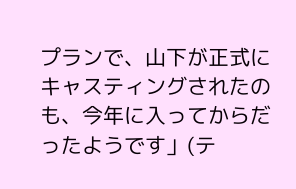プランで、山下が正式にキャスティングされたのも、今年に入ってからだったようです」(テ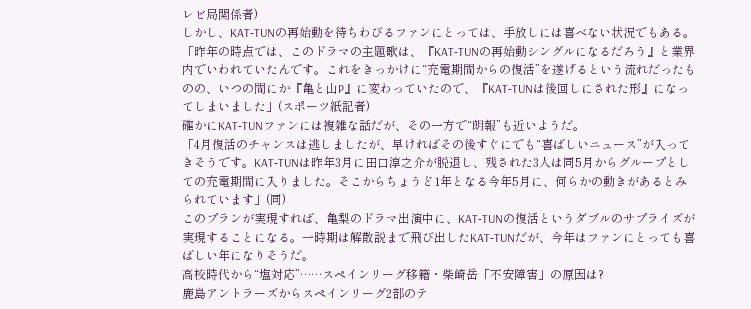レビ局関係者)
しかし、KAT‐TUNの再始動を待ちわびるファンにとっては、手放しには喜べない状況でもある。
「昨年の時点では、このドラマの主題歌は、『KAT‐TUNの再始動シングルになるだろう』と業界内でいわれていたんです。これをきっかけに“充電期間からの復活”を遂げるという流れだったものの、いつの間にか『亀と山P』に変わっていたので、『KAT‐TUNは後回しにされた形』になってしまいました」(スポーツ紙記者)
確かにKAT‐TUNファンには複雑な話だが、その一方で“朗報”も近いようだ。
「4月復活のチャンスは逃しましたが、早ければその後すぐにでも“喜ばしいニュース”が入ってきそうです。KAT‐TUNは昨年3月に田口淳之介が脱退し、残された3人は同5月からグループとしての充電期間に入りました。そこからちょうど1年となる今年5月に、何らかの動きがあるとみられています」(同)
このプランが実現すれば、亀梨のドラマ出演中に、KAT‐TUNの復活というダブルのサプライズが実現することになる。一時期は解散説まで飛び出したKAT‐TUNだが、今年はファンにとっても喜ばしい年になりそうだ。
高校時代から“塩対応”……スペインリーグ移籍・柴崎岳「不安障害」の原因は?
鹿島アントラーズからスペインリーグ2部のテ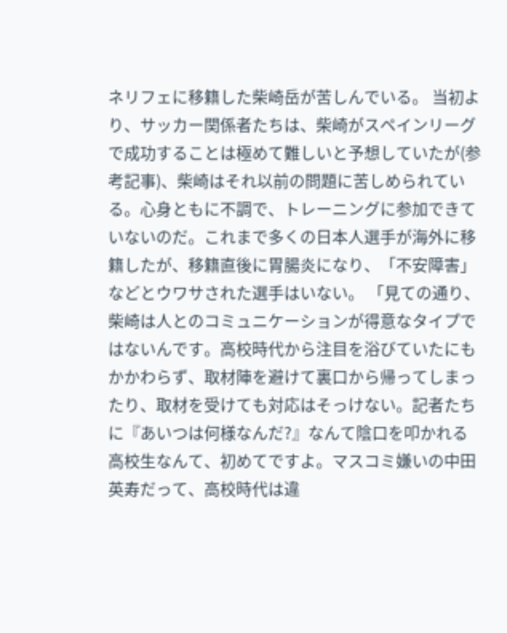ネリフェに移籍した柴崎岳が苦しんでいる。 当初より、サッカー関係者たちは、柴崎がスペインリーグで成功することは極めて難しいと予想していたが(参考記事)、柴崎はそれ以前の問題に苦しめられている。心身ともに不調で、トレーニングに参加できていないのだ。これまで多くの日本人選手が海外に移籍したが、移籍直後に胃腸炎になり、「不安障害」などとウワサされた選手はいない。 「見ての通り、柴崎は人とのコミュニケーションが得意なタイプではないんです。高校時代から注目を浴びていたにもかかわらず、取材陣を避けて裏口から帰ってしまったり、取材を受けても対応はそっけない。記者たちに『あいつは何様なんだ?』なんて陰口を叩かれる高校生なんて、初めてですよ。マスコミ嫌いの中田英寿だって、高校時代は違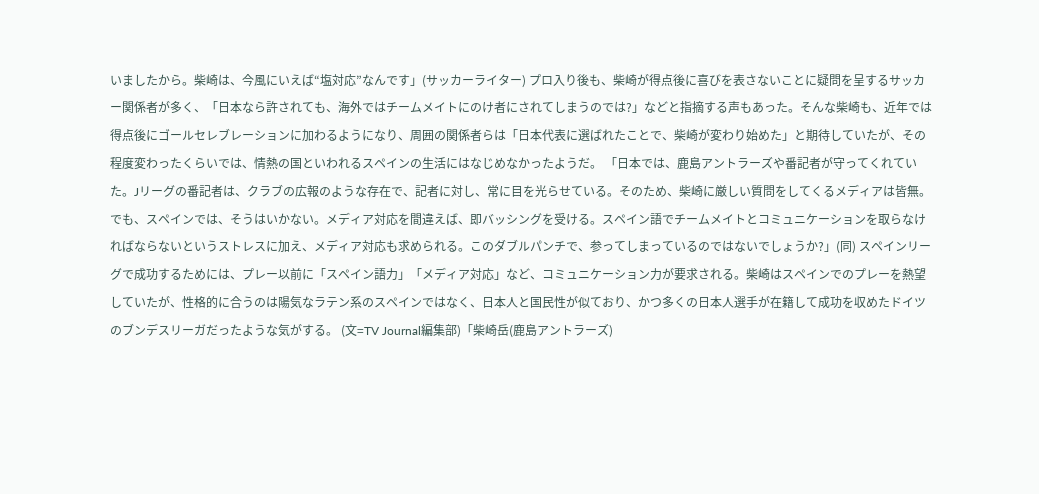いましたから。柴崎は、今風にいえば“塩対応”なんです」(サッカーライター) プロ入り後も、柴崎が得点後に喜びを表さないことに疑問を呈するサッカー関係者が多く、「日本なら許されても、海外ではチームメイトにのけ者にされてしまうのでは?」などと指摘する声もあった。そんな柴崎も、近年では得点後にゴールセレブレーションに加わるようになり、周囲の関係者らは「日本代表に選ばれたことで、柴崎が変わり始めた」と期待していたが、その程度変わったくらいでは、情熱の国といわれるスペインの生活にはなじめなかったようだ。 「日本では、鹿島アントラーズや番記者が守ってくれていた。Jリーグの番記者は、クラブの広報のような存在で、記者に対し、常に目を光らせている。そのため、柴崎に厳しい質問をしてくるメディアは皆無。でも、スペインでは、そうはいかない。メディア対応を間違えば、即バッシングを受ける。スペイン語でチームメイトとコミュニケーションを取らなければならないというストレスに加え、メディア対応も求められる。このダブルパンチで、参ってしまっているのではないでしょうか?」(同) スペインリーグで成功するためには、プレー以前に「スペイン語力」「メディア対応」など、コミュニケーション力が要求される。柴崎はスペインでのプレーを熱望していたが、性格的に合うのは陽気なラテン系のスペインではなく、日本人と国民性が似ており、かつ多くの日本人選手が在籍して成功を収めたドイツのブンデスリーガだったような気がする。 (文=TV Journal編集部)「柴崎岳(鹿島アントラーズ)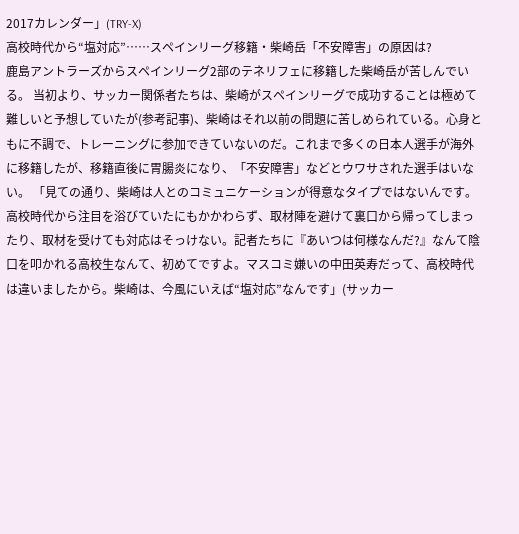2017カレンダー」(TRY-X)
高校時代から“塩対応”……スペインリーグ移籍・柴崎岳「不安障害」の原因は?
鹿島アントラーズからスペインリーグ2部のテネリフェに移籍した柴崎岳が苦しんでいる。 当初より、サッカー関係者たちは、柴崎がスペインリーグで成功することは極めて難しいと予想していたが(参考記事)、柴崎はそれ以前の問題に苦しめられている。心身ともに不調で、トレーニングに参加できていないのだ。これまで多くの日本人選手が海外に移籍したが、移籍直後に胃腸炎になり、「不安障害」などとウワサされた選手はいない。 「見ての通り、柴崎は人とのコミュニケーションが得意なタイプではないんです。高校時代から注目を浴びていたにもかかわらず、取材陣を避けて裏口から帰ってしまったり、取材を受けても対応はそっけない。記者たちに『あいつは何様なんだ?』なんて陰口を叩かれる高校生なんて、初めてですよ。マスコミ嫌いの中田英寿だって、高校時代は違いましたから。柴崎は、今風にいえば“塩対応”なんです」(サッカー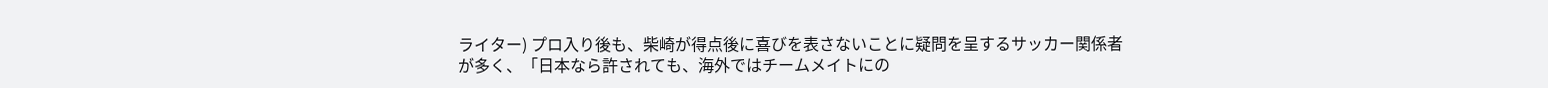ライター) プロ入り後も、柴崎が得点後に喜びを表さないことに疑問を呈するサッカー関係者が多く、「日本なら許されても、海外ではチームメイトにの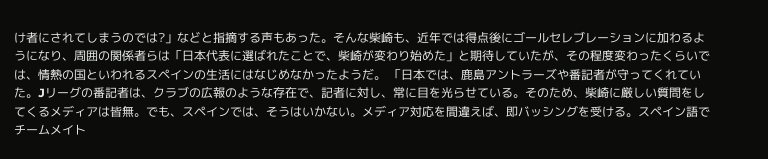け者にされてしまうのでは?」などと指摘する声もあった。そんな柴崎も、近年では得点後にゴールセレブレーションに加わるようになり、周囲の関係者らは「日本代表に選ばれたことで、柴崎が変わり始めた」と期待していたが、その程度変わったくらいでは、情熱の国といわれるスペインの生活にはなじめなかったようだ。 「日本では、鹿島アントラーズや番記者が守ってくれていた。Jリーグの番記者は、クラブの広報のような存在で、記者に対し、常に目を光らせている。そのため、柴崎に厳しい質問をしてくるメディアは皆無。でも、スペインでは、そうはいかない。メディア対応を間違えば、即バッシングを受ける。スペイン語でチームメイト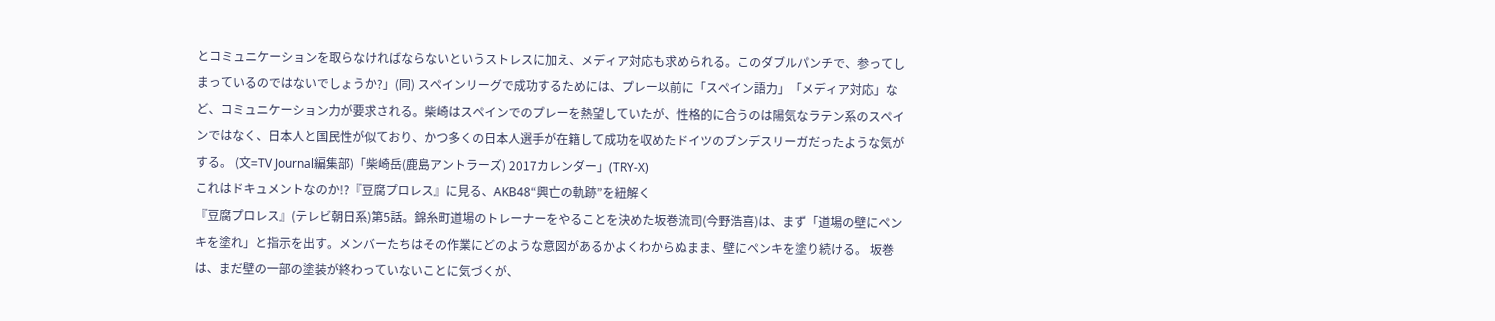とコミュニケーションを取らなければならないというストレスに加え、メディア対応も求められる。このダブルパンチで、参ってしまっているのではないでしょうか?」(同) スペインリーグで成功するためには、プレー以前に「スペイン語力」「メディア対応」など、コミュニケーション力が要求される。柴崎はスペインでのプレーを熱望していたが、性格的に合うのは陽気なラテン系のスペインではなく、日本人と国民性が似ており、かつ多くの日本人選手が在籍して成功を収めたドイツのブンデスリーガだったような気がする。 (文=TV Journal編集部)「柴崎岳(鹿島アントラーズ) 2017カレンダー」(TRY-X)
これはドキュメントなのか!?『豆腐プロレス』に見る、AKB48“興亡の軌跡”を紐解く
『豆腐プロレス』(テレビ朝日系)第5話。錦糸町道場のトレーナーをやることを決めた坂巻流司(今野浩喜)は、まず「道場の壁にペンキを塗れ」と指示を出す。メンバーたちはその作業にどのような意図があるかよくわからぬまま、壁にペンキを塗り続ける。 坂巻は、まだ壁の一部の塗装が終わっていないことに気づくが、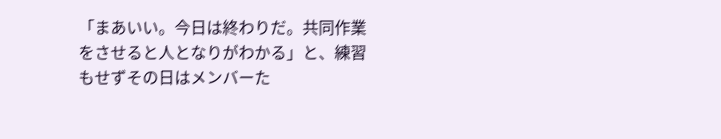「まあいい。今日は終わりだ。共同作業をさせると人となりがわかる」と、練習もせずその日はメンバーた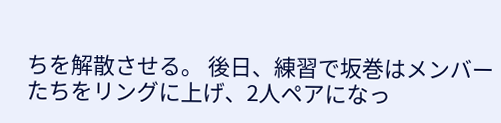ちを解散させる。 後日、練習で坂巻はメンバーたちをリングに上げ、2人ペアになっ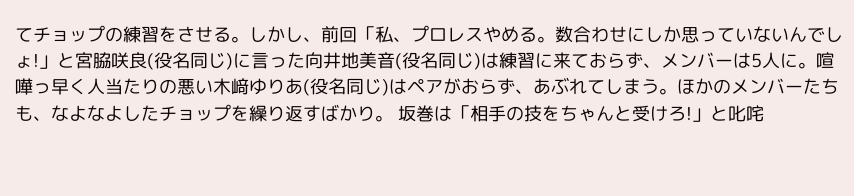てチョップの練習をさせる。しかし、前回「私、プロレスやめる。数合わせにしか思っていないんでしょ!」と宮脇咲良(役名同じ)に言った向井地美音(役名同じ)は練習に来ておらず、メンバーは5人に。喧嘩っ早く人当たりの悪い木﨑ゆりあ(役名同じ)はペアがおらず、あぶれてしまう。ほかのメンバーたちも、なよなよしたチョップを繰り返すばかり。 坂巻は「相手の技をちゃんと受けろ!」と叱咤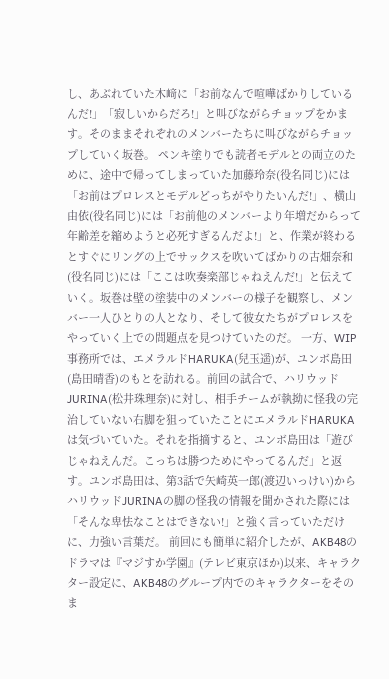し、あぶれていた木﨑に「お前なんで喧嘩ばかりしているんだ!」「寂しいからだろ!」と叫びながらチョップをかます。そのままそれぞれのメンバーたちに叫びながらチョップしていく坂巻。 ペンキ塗りでも読者モデルとの両立のために、途中で帰ってしまっていた加藤玲奈(役名同じ)には「お前はプロレスとモデルどっちがやりたいんだ!」、横山由依(役名同じ)には「お前他のメンバーより年増だからって年齢差を縮めようと必死すぎるんだよ!」と、作業が終わるとすぐにリングの上でサックスを吹いてばかりの古畑奈和(役名同じ)には「ここは吹奏楽部じゃねえんだ!」と伝えていく。坂巻は壁の塗装中のメンバーの様子を観察し、メンバー一人ひとりの人となり、そして彼女たちがプロレスをやっていく上での問題点を見つけていたのだ。 一方、WIP事務所では、エメラルドHARUKA(兒玉遥)が、ユンボ島田(島田晴香)のもとを訪れる。前回の試合で、ハリウッドJURINA(松井珠理奈)に対し、相手チームが執拗に怪我の完治していない右脚を狙っていたことにエメラルドHARUKAは気づいていた。それを指摘すると、ユンボ島田は「遊びじゃねえんだ。こっちは勝つためにやってるんだ」と返す。ユンボ島田は、第3話で矢崎英一郎(渡辺いっけい)からハリウッドJURINAの脚の怪我の情報を聞かされた際には「そんな卑怯なことはできない!」と強く言っていただけに、力強い言葉だ。 前回にも簡単に紹介したが、AKB48のドラマは『マジすか学園』(テレビ東京ほか)以来、キャラクター設定に、AKB48のグループ内でのキャラクターをそのま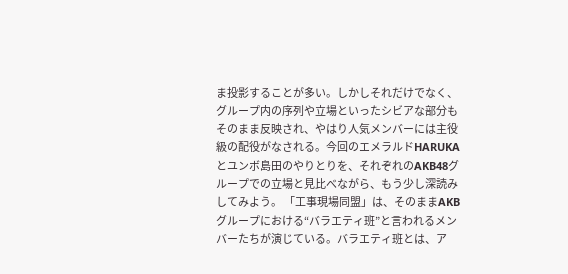ま投影することが多い。しかしそれだけでなく、グループ内の序列や立場といったシビアな部分もそのまま反映され、やはり人気メンバーには主役級の配役がなされる。今回のエメラルドHARUKAとユンボ島田のやりとりを、それぞれのAKB48グループでの立場と見比べながら、もう少し深読みしてみよう。 「工事現場同盟」は、そのままAKBグループにおける“バラエティ班”と言われるメンバーたちが演じている。バラエティ班とは、ア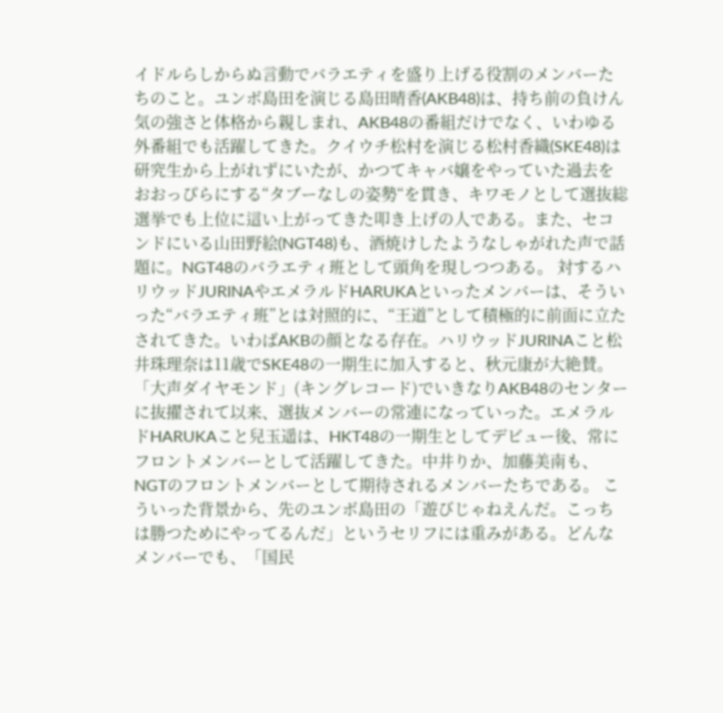イドルらしからぬ言動でバラエティを盛り上げる役割のメンバーたちのこと。ユンボ島田を演じる島田晴香(AKB48)は、持ち前の負けん気の強さと体格から親しまれ、AKB48の番組だけでなく、いわゆる外番組でも活躍してきた。クイウチ松村を演じる松村香織(SKE48)は研究生から上がれずにいたが、かつてキャバ嬢をやっていた過去をおおっぴらにする“タブーなしの姿勢“を貫き、キワモノとして選抜総選挙でも上位に這い上がってきた叩き上げの人である。また、セコンドにいる山田野絵(NGT48)も、酒焼けしたようなしゃがれた声で話題に。NGT48のバラエティ班として頭角を現しつつある。 対するハリウッドJURINAやエメラルドHARUKAといったメンバーは、そういった“バラエティ班”とは対照的に、“王道”として積極的に前面に立たされてきた。いわばAKBの顔となる存在。ハリウッドJURINAこと松井珠理奈は11歳でSKE48の一期生に加入すると、秋元康が大絶賛。「大声ダイヤモンド」(キングレコード)でいきなりAKB48のセンターに抜擢されて以来、選抜メンバーの常連になっていった。エメラルドHARUKAこと兒玉遥は、HKT48の一期生としてデビュー後、常にフロントメンバーとして活躍してきた。中井りか、加藤美南も、NGTのフロントメンバーとして期待されるメンバーたちである。 こういった背景から、先のユンボ島田の「遊びじゃねえんだ。こっちは勝つためにやってるんだ」というセリフには重みがある。どんなメンバーでも、「国民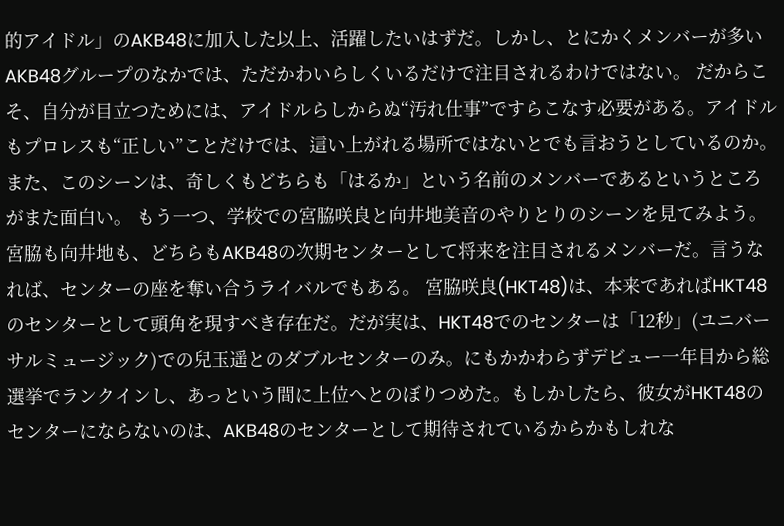的アイドル」のAKB48に加入した以上、活躍したいはずだ。しかし、とにかくメンバーが多いAKB48グループのなかでは、ただかわいらしくいるだけで注目されるわけではない。 だからこそ、自分が目立つためには、アイドルらしからぬ“汚れ仕事”ですらこなす必要がある。アイドルもプロレスも“正しい”ことだけでは、這い上がれる場所ではないとでも言おうとしているのか。また、このシーンは、奇しくもどちらも「はるか」という名前のメンバーであるというところがまた面白い。 もう一つ、学校での宮脇咲良と向井地美音のやりとりのシーンを見てみよう。宮脇も向井地も、どちらもAKB48の次期センターとして将来を注目されるメンバーだ。言うなれば、センターの座を奪い合うライバルでもある。 宮脇咲良(HKT48)は、本来であればHKT48のセンターとして頭角を現すべき存在だ。だが実は、HKT48でのセンターは「12秒」(ユニバーサルミュージック)での兒玉遥とのダブルセンターのみ。にもかかわらずデビュー一年目から総選挙でランクインし、あっという間に上位へとのぼりつめた。もしかしたら、彼女がHKT48のセンターにならないのは、AKB48のセンターとして期待されているからかもしれな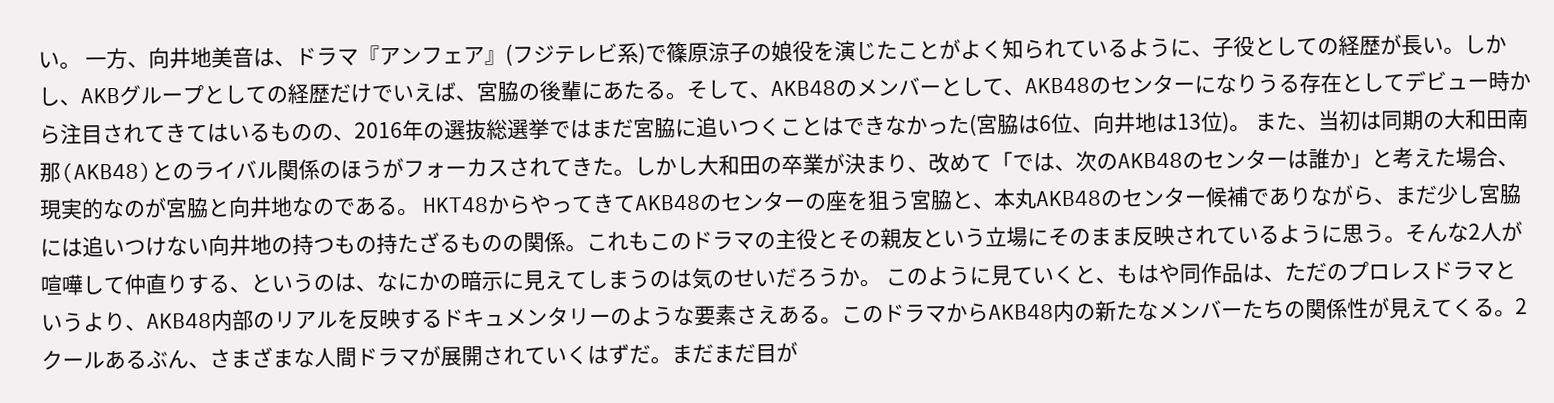い。 一方、向井地美音は、ドラマ『アンフェア』(フジテレビ系)で篠原涼子の娘役を演じたことがよく知られているように、子役としての経歴が長い。しかし、AKBグループとしての経歴だけでいえば、宮脇の後輩にあたる。そして、AKB48のメンバーとして、AKB48のセンターになりうる存在としてデビュー時から注目されてきてはいるものの、2016年の選抜総選挙ではまだ宮脇に追いつくことはできなかった(宮脇は6位、向井地は13位)。 また、当初は同期の大和田南那(AKB48)とのライバル関係のほうがフォーカスされてきた。しかし大和田の卒業が決まり、改めて「では、次のAKB48のセンターは誰か」と考えた場合、現実的なのが宮脇と向井地なのである。 HKT48からやってきてAKB48のセンターの座を狙う宮脇と、本丸AKB48のセンター候補でありながら、まだ少し宮脇には追いつけない向井地の持つもの持たざるものの関係。これもこのドラマの主役とその親友という立場にそのまま反映されているように思う。そんな2人が喧嘩して仲直りする、というのは、なにかの暗示に見えてしまうのは気のせいだろうか。 このように見ていくと、もはや同作品は、ただのプロレスドラマというより、AKB48内部のリアルを反映するドキュメンタリーのような要素さえある。このドラマからAKB48内の新たなメンバーたちの関係性が見えてくる。2クールあるぶん、さまざまな人間ドラマが展開されていくはずだ。まだまだ目が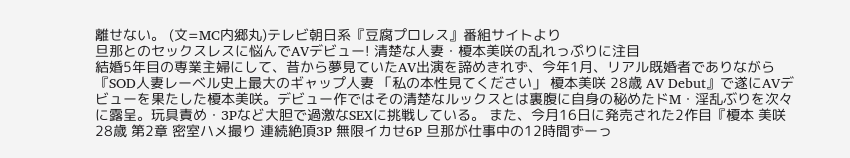離せない。 (文=MC内郷丸)テレビ朝日系『豆腐プロレス』番組サイトより
旦那とのセックスレスに悩んでAVデビュー! 清楚な人妻・榎本美咲の乱れっぷりに注目
結婚5年目の専業主婦にして、昔から夢見ていたAV出演を諦めきれず、今年1月、リアル既婚者でありながら『SOD人妻レーベル史上最大のギャップ人妻 「私の本性見てください」 榎本美咲 28歳 AV Debut』で遂にAVデビューを果たした榎本美咲。デビュー作ではその清楚なルックスとは裏腹に自身の秘めたドM・淫乱ぶりを次々に露呈。玩具責め・3Pなど大胆で過激なSEXに挑戦している。 また、今月16日に発売された2作目『榎本 美咲 28歳 第2章 密室ハメ撮り 連続絶頂3P 無限イカせ6P 旦那が仕事中の12時間ずーっ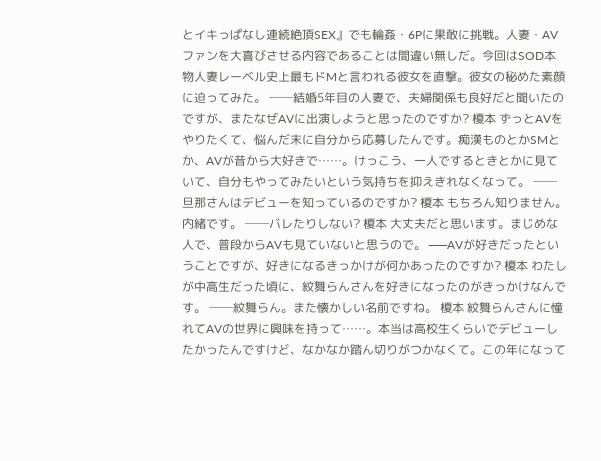とイキっぱなし連続絶頂SEX』でも輪姦・6Pに果敢に挑戦。人妻・AVファンを大喜びさせる内容であることは間違い無しだ。今回はSOD本物人妻レーベル史上最もドMと言われる彼女を直撃。彼女の秘めた素顔に迫ってみた。 ──結婚5年目の人妻で、夫婦関係も良好だと聞いたのですが、またなぜAVに出演しようと思ったのですか? 榎本 ずっとAVをやりたくて、悩んだ末に自分から応募したんです。痴漢ものとかSMとか、AVが昔から大好きで……。けっこう、一人でするときとかに見ていて、自分もやってみたいという気持ちを抑えきれなくなって。 ──旦那さんはデビューを知っているのですか? 榎本 もちろん知りません。内緒です。 ──バレたりしない? 榎本 大丈夫だと思います。まじめな人で、普段からAVも見ていないと思うので。 ──AVが好きだったということですが、好きになるきっかけが何かあったのですか? 榎本 わたしが中高生だった頃に、紋舞らんさんを好きになったのがきっかけなんです。 ──紋舞らん。また懐かしい名前ですね。 榎本 紋舞らんさんに憧れてAVの世界に興味を持って……。本当は高校生くらいでデビューしたかったんですけど、なかなか踏ん切りがつかなくて。この年になって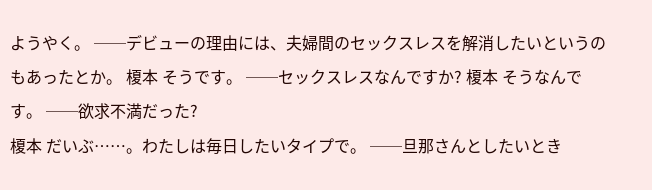ようやく。 ──デビューの理由には、夫婦間のセックスレスを解消したいというのもあったとか。 榎本 そうです。 ──セックスレスなんですか? 榎本 そうなんです。 ──欲求不満だった?
榎本 だいぶ……。わたしは毎日したいタイプで。 ──旦那さんとしたいとき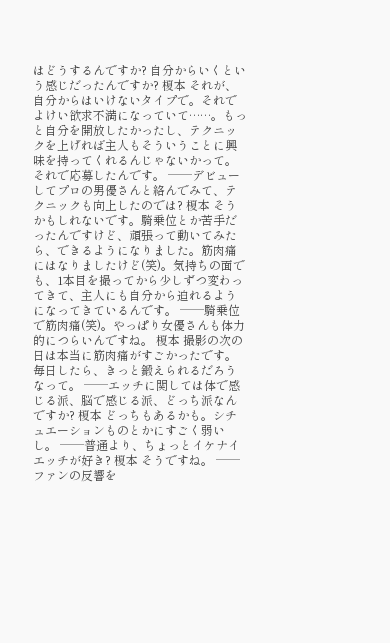はどうするんですか? 自分からいくという感じだったんですか? 榎本 それが、自分からはいけないタイプで。それでよけい欲求不満になっていて……。もっと自分を開放したかったし、テクニックを上げれば主人もそういうことに興味を持ってくれるんじゃないかって。それで応募したんです。 ──デビューしてプロの男優さんと絡んでみて、テクニックも向上したのでは? 榎本 そうかもしれないです。騎乗位とか苦手だったんですけど、頑張って動いてみたら、できるようになりました。筋肉痛にはなりましたけど(笑)。気持ちの面でも、1本目を撮ってから少しずつ変わってきて、主人にも自分から迫れるようになってきているんです。 ──騎乗位で筋肉痛(笑)。やっぱり女優さんも体力的につらいんですね。 榎本 撮影の次の日は本当に筋肉痛がすごかったです。毎日したら、きっと鍛えられるだろうなって。 ──エッチに関しては体で感じる派、脳で感じる派、どっち派なんですか? 榎本 どっちもあるかも。シチュエーションものとかにすごく弱いし。 ──普通より、ちょっとイケナイエッチが好き? 榎本 そうですね。 ──ファンの反響を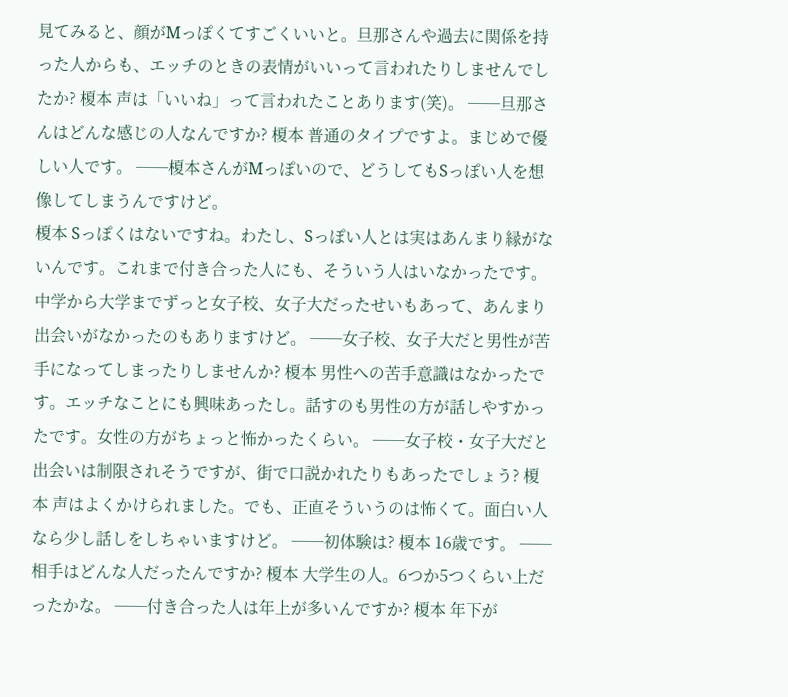見てみると、顔がMっぽくてすごくいいと。旦那さんや過去に関係を持った人からも、エッチのときの表情がいいって言われたりしませんでしたか? 榎本 声は「いいね」って言われたことあります(笑)。 ──旦那さんはどんな感じの人なんですか? 榎本 普通のタイプですよ。まじめで優しい人です。 ──榎本さんがMっぽいので、どうしてもSっぽい人を想像してしまうんですけど。
榎本 Sっぽくはないですね。わたし、Sっぽい人とは実はあんまり縁がないんです。これまで付き合った人にも、そういう人はいなかったです。中学から大学までずっと女子校、女子大だったせいもあって、あんまり出会いがなかったのもありますけど。 ──女子校、女子大だと男性が苦手になってしまったりしませんか? 榎本 男性への苦手意識はなかったです。エッチなことにも興味あったし。話すのも男性の方が話しやすかったです。女性の方がちょっと怖かったくらい。 ──女子校・女子大だと出会いは制限されそうですが、街で口説かれたりもあったでしょう? 榎本 声はよくかけられました。でも、正直そういうのは怖くて。面白い人なら少し話しをしちゃいますけど。 ──初体験は? 榎本 16歳です。 ──相手はどんな人だったんですか? 榎本 大学生の人。6つか5つくらい上だったかな。 ──付き合った人は年上が多いんですか? 榎本 年下が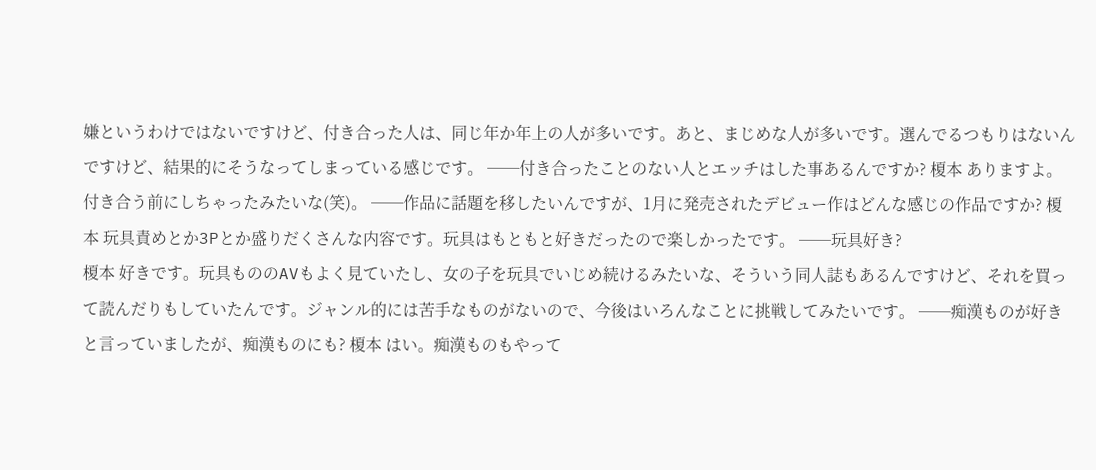嫌というわけではないですけど、付き合った人は、同じ年か年上の人が多いです。あと、まじめな人が多いです。選んでるつもりはないんですけど、結果的にそうなってしまっている感じです。 ──付き合ったことのない人とエッチはした事あるんですか? 榎本 ありますよ。付き合う前にしちゃったみたいな(笑)。 ──作品に話題を移したいんですが、1月に発売されたデビュー作はどんな感じの作品ですか? 榎本 玩具責めとか3Pとか盛りだくさんな内容です。玩具はもともと好きだったので楽しかったです。 ──玩具好き?
榎本 好きです。玩具もののAVもよく見ていたし、女の子を玩具でいじめ続けるみたいな、そういう同人誌もあるんですけど、それを買って読んだりもしていたんです。ジャンル的には苦手なものがないので、今後はいろんなことに挑戦してみたいです。 ──痴漢ものが好きと言っていましたが、痴漢ものにも? 榎本 はい。痴漢ものもやって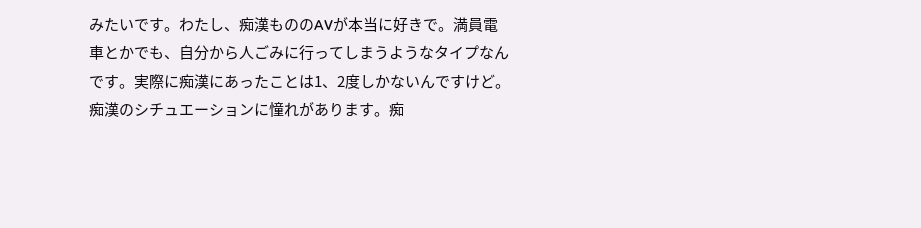みたいです。わたし、痴漢もののAVが本当に好きで。満員電車とかでも、自分から人ごみに行ってしまうようなタイプなんです。実際に痴漢にあったことは1、2度しかないんですけど。痴漢のシチュエーションに憧れがあります。痴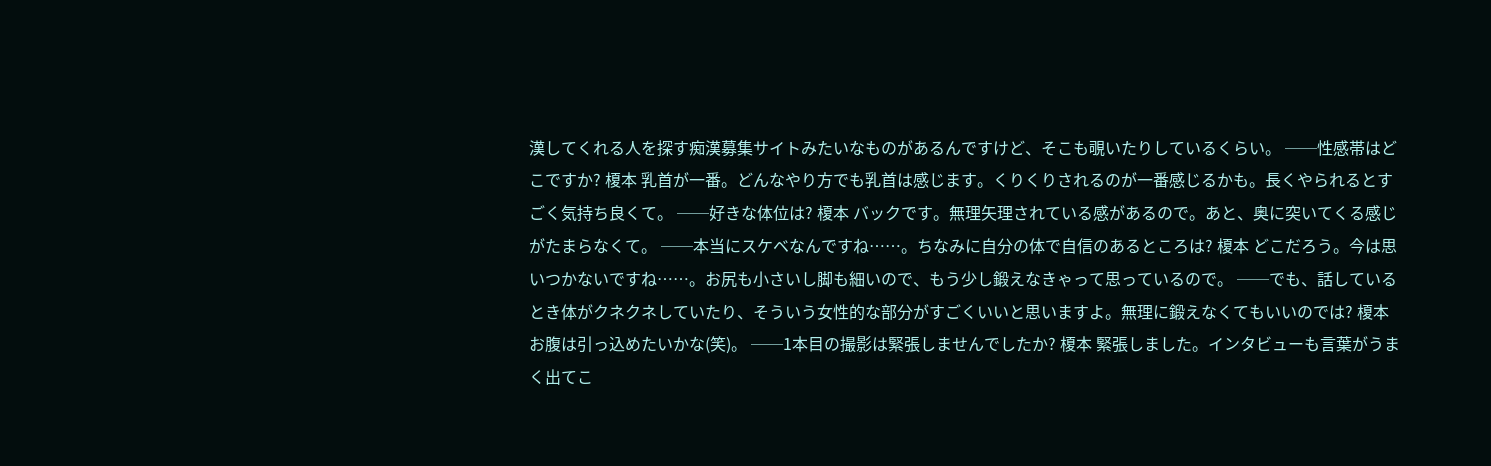漢してくれる人を探す痴漢募集サイトみたいなものがあるんですけど、そこも覗いたりしているくらい。 ──性感帯はどこですか? 榎本 乳首が一番。どんなやり方でも乳首は感じます。くりくりされるのが一番感じるかも。長くやられるとすごく気持ち良くて。 ──好きな体位は? 榎本 バックです。無理矢理されている感があるので。あと、奥に突いてくる感じがたまらなくて。 ──本当にスケベなんですね……。ちなみに自分の体で自信のあるところは? 榎本 どこだろう。今は思いつかないですね……。お尻も小さいし脚も細いので、もう少し鍛えなきゃって思っているので。 ──でも、話しているとき体がクネクネしていたり、そういう女性的な部分がすごくいいと思いますよ。無理に鍛えなくてもいいのでは? 榎本 お腹は引っ込めたいかな(笑)。 ──1本目の撮影は緊張しませんでしたか? 榎本 緊張しました。インタビューも言葉がうまく出てこ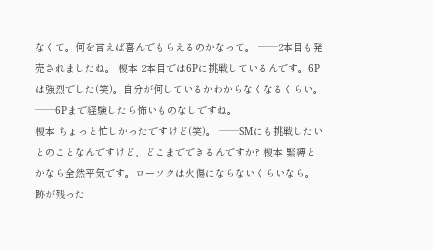なくて。何を言えば喜んでもらえるのかなって。 ──2本目も発売されましたね。 榎本 2本目では6Pに挑戦しているんです。6Pは強烈でした(笑)。自分が何しているかわからなくなるくらい。 ──6Pまで経験したら怖いものなしですね。
榎本 ちょっと忙しかったですけど(笑)。 ──SMにも挑戦したいとのことなんですけど、どこまでできるんですか? 榎本 緊縛とかなら全然平気です。ローソクは火傷にならないくらいなら。跡が残った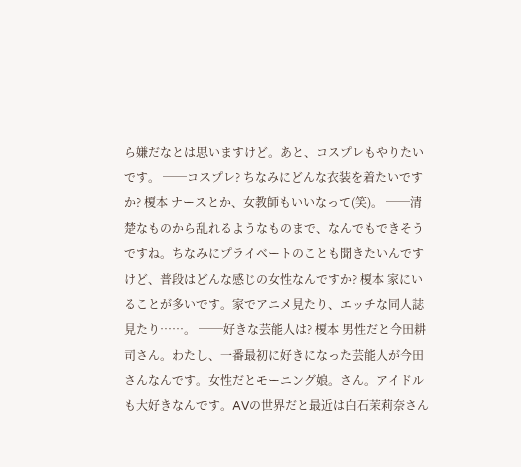ら嫌だなとは思いますけど。あと、コスプレもやりたいです。 ──コスプレ? ちなみにどんな衣装を着たいですか? 榎本 ナースとか、女教師もいいなって(笑)。 ──清楚なものから乱れるようなものまで、なんでもできそうですね。ちなみにプライベートのことも聞きたいんですけど、普段はどんな感じの女性なんですか? 榎本 家にいることが多いです。家でアニメ見たり、エッチな同人誌見たり……。 ──好きな芸能人は? 榎本 男性だと今田耕司さん。わたし、一番最初に好きになった芸能人が今田さんなんです。女性だとモーニング娘。さん。アイドルも大好きなんです。AVの世界だと最近は白石茉莉奈さん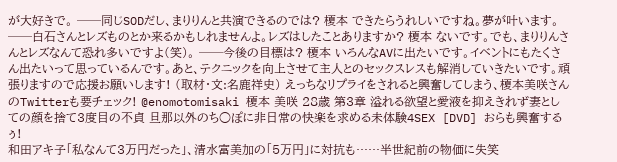が大好きで。 ──同じSODだし、まりりんと共演できるのでは? 榎本 できたらうれしいですね。夢が叶います。 ──白石さんとレズものとか来るかもしれませんよ。レズはしたことありますか? 榎本 ないです。でも、まりりんさんとレズなんて恐れ多いですよ(笑)。 ──今後の目標は? 榎本 いろんなAVに出たいです。イベントにもたくさん出たいって思っているんです。あと、テクニックを向上させて主人とのセックスレスも解消していきたいです。頑張りますので応援お願いします! (取材・文:名鹿祥史) えっちなリプライをされると興奮してしまう、榎本美咲さんのTwitterも要チェック! @enomotomisaki 榎本 美咲 28歳 第3章 溢れる欲望と愛液を抑えきれず妻としての顔を捨て3度目の不貞 旦那以外のち○ぽに非日常の快楽を求める未体験4SEX [DVD] おらも興奮するぅ!
和田アキ子「私なんて3万円だった」、清水富美加の「5万円」に対抗も……半世紀前の物価に失笑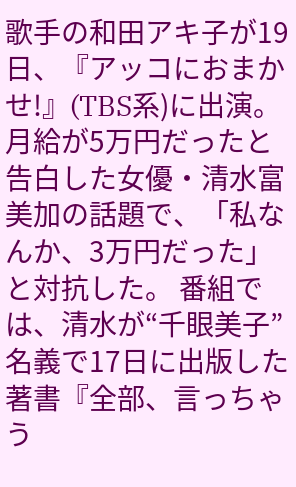歌手の和田アキ子が19日、『アッコにおまかせ!』(TBS系)に出演。月給が5万円だったと告白した女優・清水富美加の話題で、「私なんか、3万円だった」と対抗した。 番組では、清水が“千眼美子”名義で17日に出版した著書『全部、言っちゃう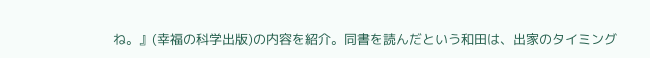ね。』(幸福の科学出版)の内容を紹介。同書を読んだという和田は、出家のタイミング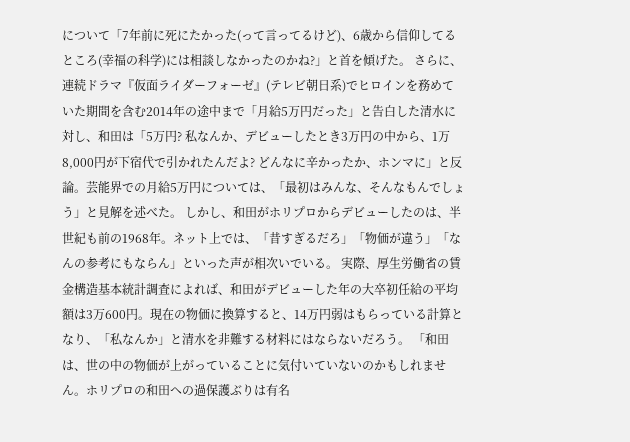について「7年前に死にたかった(って言ってるけど)、6歳から信仰してるところ(幸福の科学)には相談しなかったのかね?」と首を傾げた。 さらに、連続ドラマ『仮面ライダーフォーゼ』(テレビ朝日系)でヒロインを務めていた期間を含む2014年の途中まで「月給5万円だった」と告白した清水に対し、和田は「5万円? 私なんか、デビューしたとき3万円の中から、1万8,000円が下宿代で引かれたんだよ? どんなに辛かったか、ホンマに」と反論。芸能界での月給5万円については、「最初はみんな、そんなもんでしょう」と見解を述べた。 しかし、和田がホリプロからデビューしたのは、半世紀も前の1968年。ネット上では、「昔すぎるだろ」「物価が違う」「なんの参考にもならん」といった声が相次いでいる。 実際、厚生労働省の賃金構造基本統計調査によれば、和田がデビューした年の大卒初任給の平均額は3万600円。現在の物価に換算すると、14万円弱はもらっている計算となり、「私なんか」と清水を非難する材料にはならないだろう。 「和田は、世の中の物価が上がっていることに気付いていないのかもしれません。ホリプロの和田への過保護ぶりは有名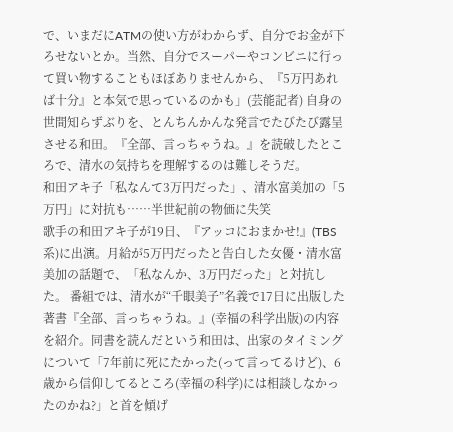で、いまだにATMの使い方がわからず、自分でお金が下ろせないとか。当然、自分でスーパーやコンビニに行って買い物することもほぼありませんから、『5万円あれば十分』と本気で思っているのかも」(芸能記者) 自身の世間知らずぶりを、とんちんかんな発言でたびたび露呈させる和田。『全部、言っちゃうね。』を読破したところで、清水の気持ちを理解するのは難しそうだ。
和田アキ子「私なんて3万円だった」、清水富美加の「5万円」に対抗も……半世紀前の物価に失笑
歌手の和田アキ子が19日、『アッコにおまかせ!』(TBS系)に出演。月給が5万円だったと告白した女優・清水富美加の話題で、「私なんか、3万円だった」と対抗した。 番組では、清水が“千眼美子”名義で17日に出版した著書『全部、言っちゃうね。』(幸福の科学出版)の内容を紹介。同書を読んだという和田は、出家のタイミングについて「7年前に死にたかった(って言ってるけど)、6歳から信仰してるところ(幸福の科学)には相談しなかったのかね?」と首を傾げ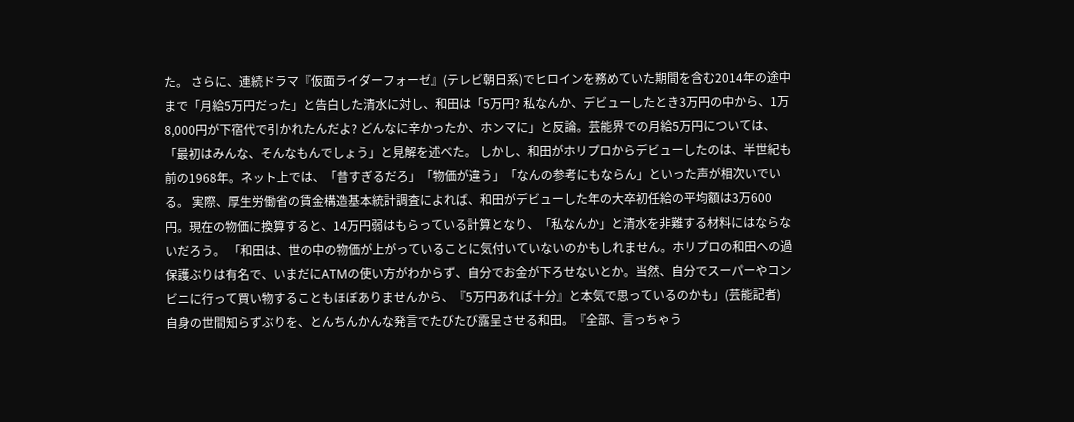た。 さらに、連続ドラマ『仮面ライダーフォーゼ』(テレビ朝日系)でヒロインを務めていた期間を含む2014年の途中まで「月給5万円だった」と告白した清水に対し、和田は「5万円? 私なんか、デビューしたとき3万円の中から、1万8,000円が下宿代で引かれたんだよ? どんなに辛かったか、ホンマに」と反論。芸能界での月給5万円については、「最初はみんな、そんなもんでしょう」と見解を述べた。 しかし、和田がホリプロからデビューしたのは、半世紀も前の1968年。ネット上では、「昔すぎるだろ」「物価が違う」「なんの参考にもならん」といった声が相次いでいる。 実際、厚生労働省の賃金構造基本統計調査によれば、和田がデビューした年の大卒初任給の平均額は3万600円。現在の物価に換算すると、14万円弱はもらっている計算となり、「私なんか」と清水を非難する材料にはならないだろう。 「和田は、世の中の物価が上がっていることに気付いていないのかもしれません。ホリプロの和田への過保護ぶりは有名で、いまだにATMの使い方がわからず、自分でお金が下ろせないとか。当然、自分でスーパーやコンビニに行って買い物することもほぼありませんから、『5万円あれば十分』と本気で思っているのかも」(芸能記者) 自身の世間知らずぶりを、とんちんかんな発言でたびたび露呈させる和田。『全部、言っちゃう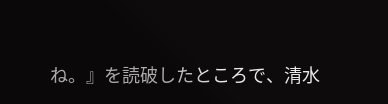ね。』を読破したところで、清水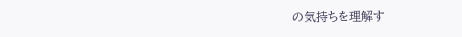の気持ちを理解す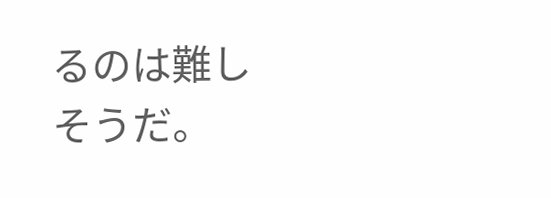るのは難しそうだ。